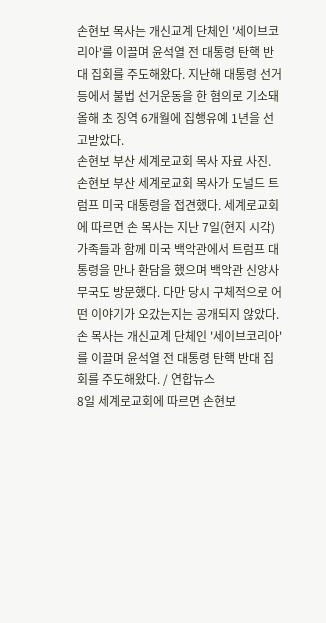손현보 목사는 개신교계 단체인 '세이브코리아'를 이끌며 윤석열 전 대통령 탄핵 반대 집회를 주도해왔다. 지난해 대통령 선거 등에서 불법 선거운동을 한 혐의로 기소돼 올해 초 징역 6개월에 집행유예 1년을 선고받았다.
손현보 부산 세계로교회 목사 자료 사진. 손현보 부산 세계로교회 목사가 도널드 트럼프 미국 대통령을 접견했다. 세계로교회에 따르면 손 목사는 지난 7일(현지 시각) 가족들과 함께 미국 백악관에서 트럼프 대통령을 만나 환담을 했으며 백악관 신앙사무국도 방문했다. 다만 당시 구체적으로 어떤 이야기가 오갔는지는 공개되지 않았다. 손 목사는 개신교계 단체인 '세이브코리아'를 이끌며 윤석열 전 대통령 탄핵 반대 집회를 주도해왔다. / 연합뉴스
8일 세계로교회에 따르면 손현보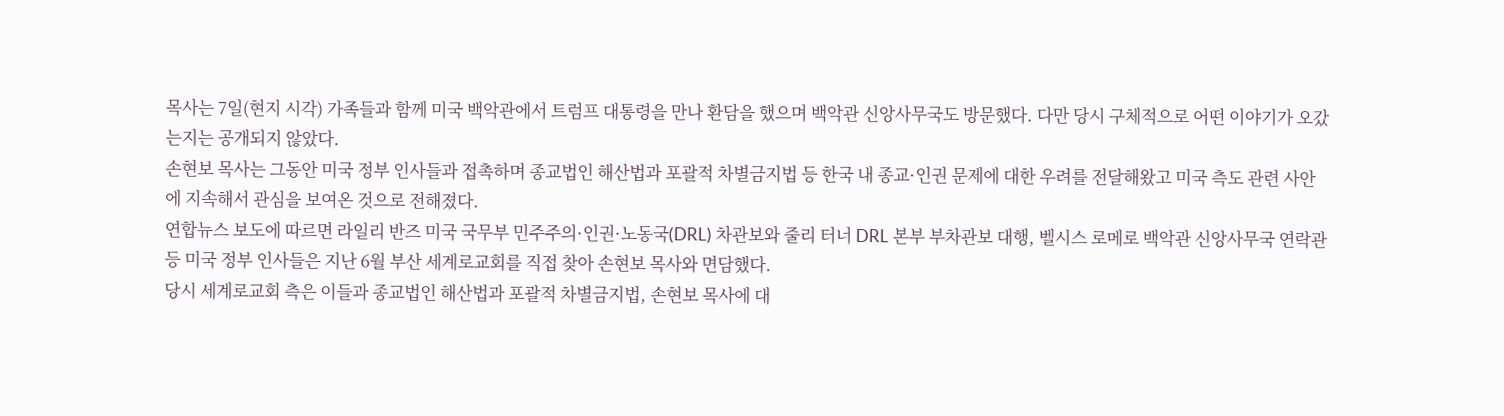목사는 7일(현지 시각) 가족들과 함께 미국 백악관에서 트럼프 대통령을 만나 환담을 했으며 백악관 신앙사무국도 방문했다. 다만 당시 구체적으로 어떤 이야기가 오갔는지는 공개되지 않았다.
손현보 목사는 그동안 미국 정부 인사들과 접촉하며 종교법인 해산법과 포괄적 차별금지법 등 한국 내 종교·인권 문제에 대한 우려를 전달해왔고 미국 측도 관련 사안에 지속해서 관심을 보여온 것으로 전해졌다.
연합뉴스 보도에 따르면 라일리 반즈 미국 국무부 민주주의·인권·노동국(DRL) 차관보와 줄리 터너 DRL 본부 부차관보 대행, 벨시스 로메로 백악관 신앙사무국 연락관 등 미국 정부 인사들은 지난 6월 부산 세계로교회를 직접 찾아 손현보 목사와 면담했다.
당시 세계로교회 측은 이들과 종교법인 해산법과 포괄적 차별금지법, 손현보 목사에 대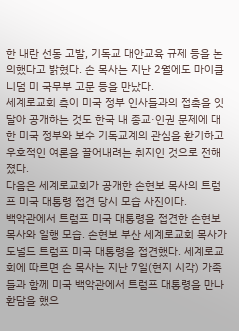한 내란 선동 고발, 기독교 대안교육 규제 등을 논의했다고 밝혔다. 손 목사는 지난 2월에도 마이클 니덤 미 국무부 고문 등을 만났다.
세계로교회 측이 미국 정부 인사들과의 접촉을 잇달아 공개하는 것도 한국 내 종교·인권 문제에 대한 미국 정부와 보수 기독교계의 관심을 환기하고 우호적인 여론을 끌어내려는 취지인 것으로 전해졌다.
다음은 세계로교회가 공개한 손현보 목사의 트럼프 미국 대통령 접견 당시 모습 사진이다.
백악관에서 트럼프 미국 대통령을 접견한 손현보 목사와 일행 모습. 손현보 부산 세계로교회 목사가 도널드 트럼프 미국 대통령을 접견했다. 세계로교회에 따르면 손 목사는 지난 7일(현지 시각) 가족들과 함께 미국 백악관에서 트럼프 대통령을 만나 환담을 했으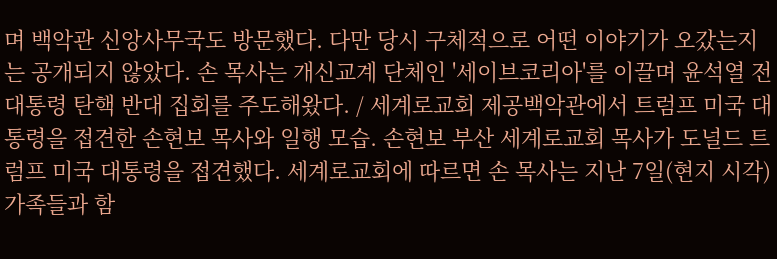며 백악관 신앙사무국도 방문했다. 다만 당시 구체적으로 어떤 이야기가 오갔는지는 공개되지 않았다. 손 목사는 개신교계 단체인 '세이브코리아'를 이끌며 윤석열 전 대통령 탄핵 반대 집회를 주도해왔다. / 세계로교회 제공백악관에서 트럼프 미국 대통령을 접견한 손현보 목사와 일행 모습. 손현보 부산 세계로교회 목사가 도널드 트럼프 미국 대통령을 접견했다. 세계로교회에 따르면 손 목사는 지난 7일(현지 시각) 가족들과 함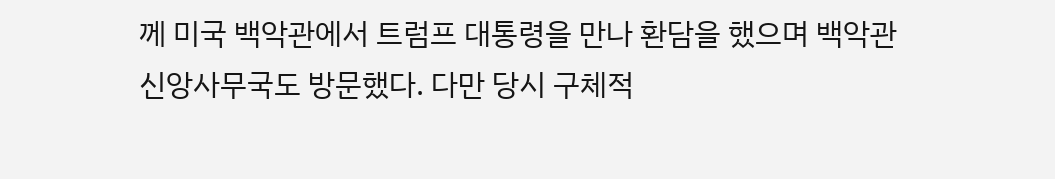께 미국 백악관에서 트럼프 대통령을 만나 환담을 했으며 백악관 신앙사무국도 방문했다. 다만 당시 구체적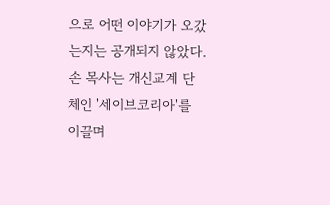으로 어떤 이야기가 오갔는지는 공개되지 않았다. 손 목사는 개신교계 단체인 '세이브코리아'를 이끌며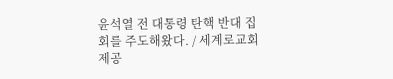윤석열 전 대통령 탄핵 반대 집회를 주도해왔다. / 세계로교회 제공